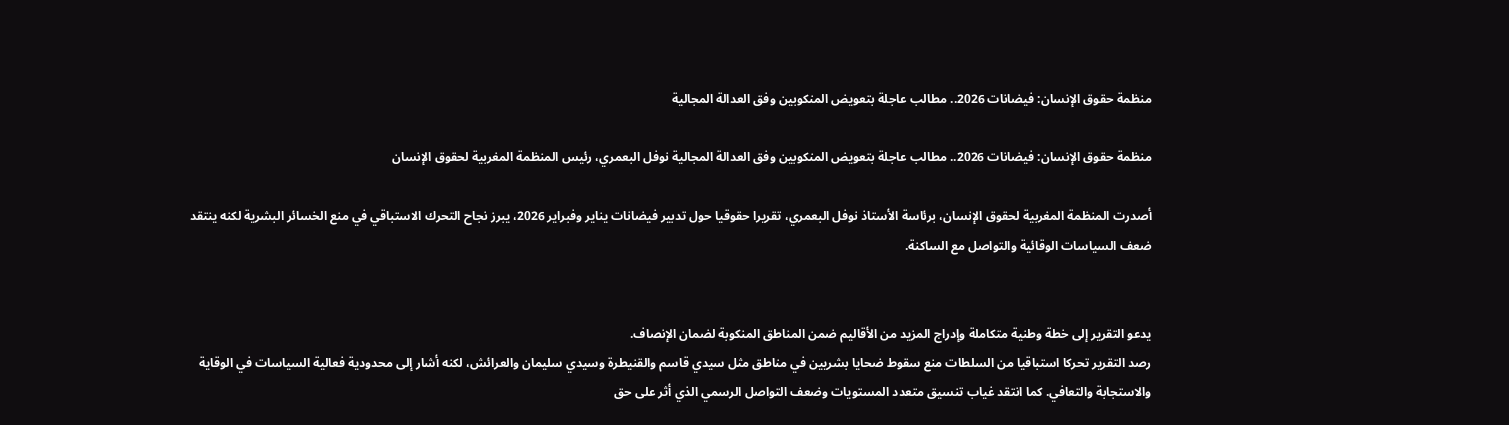منظمة حقوق الإنسان: فيضانات 2026.. مطالب عاجلة بتعويض المنكوبين وفق العدالة المجالية

منظمة حقوق الإنسان: فيضانات 2026.. مطالب عاجلة بتعويض المنكوبين وفق العدالة المجالية نوفل البعمري، رئيس المنظمة المغربية لحقوق الإنسان

أصدرت المنظمة المغربية لحقوق الإنسان، برئاسة الأستاذ نوفل البعمري، تقريرا حقوقيا حول تدبير فيضانات يناير وفبراير 2026، يبرز نجاح التحرك الاستباقي في منع الخسائر البشرية لكنه ينتقد ضعف السياسات الوقائية والتواصل مع الساكنة.


يدعو التقرير إلى خطة وطنية متكاملة وإدراج المزيد من الأقاليم ضمن المناطق المنكوبة لضمان الإنصاف.
رصد التقرير تحركا استباقيا من السلطات منع سقوط ضحايا بشريين في مناطق مثل سيدي قاسم والقنيطرة وسيدي سليمان والعرائش، لكنه أشار إلى محدودية فعالية السياسات في الوقاية والاستجابة والتعافي. كما انتقد غياب تنسيق متعدد المستويات وضعف التواصل الرسمي الذي أثر على حق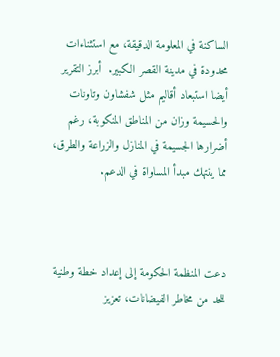الساكنة في المعلومة الدقيقة، مع استثناءات محدودة في مدينة القصر الكبير.  أبرز التقرير أيضا استبعاد أقاليم مثل شفشاون وتاونات والحسيمة وزان من المناطق المنكوبة، رغم أضرارها الجسيمة في المنازل والزراعة والطرق، مما ينتهك مبدأ المساواة في الدعم.



دعت المنظمة الحكومة إلى إعداد خطة وطنية للحد من مخاطر الفيضانات، تعزيز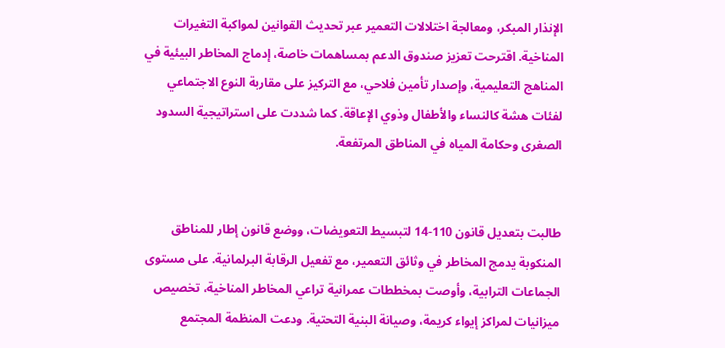الإنذار المبكر، ومعالجة اختلالات التعمير عبر تحديث القوانين لمواكبة التغيرات المناخية. اقترحت تعزيز صندوق الدعم بمساهمات خاصة، إدماج المخاطر البيئية في المناهج التعليمية، وإصدار تأمين فلاحي، مع التركيز على مقاربة النوع الاجتماعي لفئات هشة كالنساء والأطفال وذوي الإعاقة. كما شددت على استراتيجية السدود الصغرى وحكامة المياه في المناطق المرتفعة.


طالبت بتعديل قانون 110-14 لتبسيط التعويضات، ووضع قانون إطار للمناطق المنكوبة يدمج المخاطر في وثائق التعمير، مع تفعيل الرقابة البرلمانية. على مستوى الجماعات الترابية، وأوصت بمخططات عمرانية تراعي المخاطر المناخية، تخصيص ميزانيات لمراكز إيواء كريمة، وصيانة البنية التحتية. ودعت المنظمة المجتمع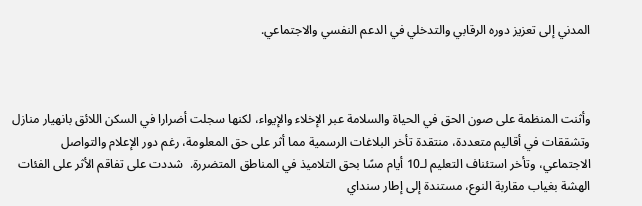المدني إلى تعزيز دوره الرقابي والتدخلي في الدعم النفسي والاجتماعي.



وأثنت المنظمة على صون الحق في الحياة والسلامة عبر الإخلاء والإيواء، لكنها سجلت أضرارا في السكن اللائق بانهيار منازل وتشققات في أقاليم متعددة، منتقدة تأخر البلاغات الرسمية مما أثر على حق المعلومة، رغم دور الإعلام والتواصل الاجتماعي، وتأخر استئناف التعليم لـ10 أيام مسًا بحق التلاميذ في المناطق المتضررة.  شددت على تفاقم الأثر على الفئات الهشة بغياب مقاربة النوع، مستندة إلى إطار سنداي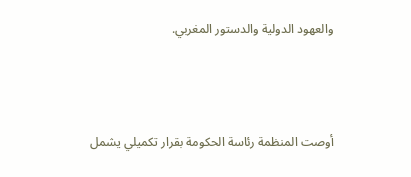والعهود الدولية والدستور المغربي.



أوصت المنظمة رئاسة الحكومة بقرار تكميلي يشمل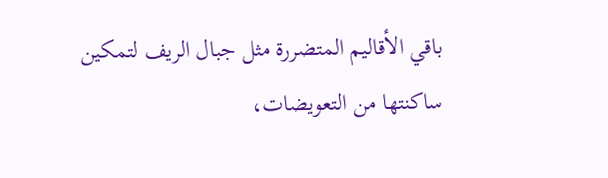باقي الأقاليم المتضررة مثل جبال الريف لتمكين ساكنتها من التعويضات،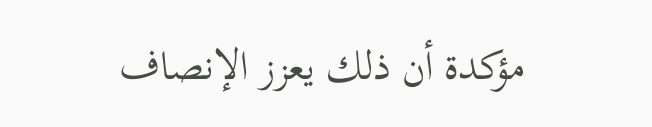مؤكدة أن ذلك يعزز الإنصاف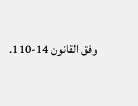وفق القانون 14-110.